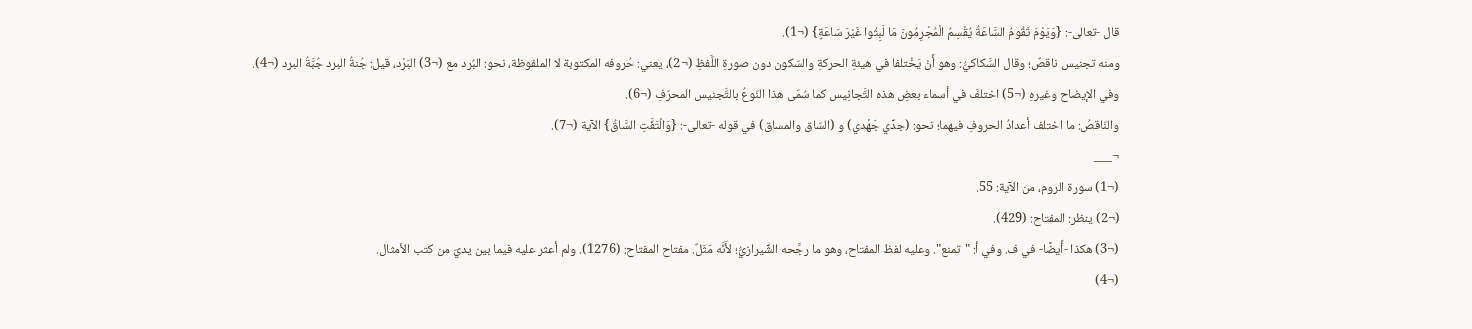قال -تعالى-: {وَيَوْمَ تَقُومُ السَّاعَةُ يُقْسِمُ الْمُجْرِمُونَ مَا لَبِثُوا غَيْرَ سَاعَةٍ} (¬1).
ومنه تجنيس ناقصٌ؛ وقال السَّكاكيُّ: وهو أَنْ يَخْتلفا في هيئةِ الحركةِ والسّكون دون صورةِ اللَّفظِ (¬2)، يعني: حُروفه المكتوبة لا الملفوظة، نحو: البُرد مع (¬3) البَرْد، قيل: جُنةُ البرد جُبَّةُ البرد (¬4).
وفي الإيضاح وغيرهِ (¬5) اختلفَ في أسماء بعضِ هذه التَّجانِيس كما سُمّى هذا النّوعُ بالتَّجنيس المحرّفِ (¬6).
والنّاقصُ: ما اختلف أعدادُ الحروفِ فيهما؛ نحو: (جدِّي جَهْدي) و (السّاق والمساق) في قوله -تعالى-: {وَالْتَفَّتِ السَّاقُ} الآية (¬7).
¬___
(¬1) سورة الروم، من الآية: 55.
(¬2) ينظر: المفتاح: (429).
(¬3) هكذا -أَيضًا- في ف. وفي أ: "تمنع". وعليه لفظ المفتاح، وهو ما رجَّحه الشِّيرازيُّ؛ لأَنَّه مَثَلٌ. مفتاح المفتاح: (1276). ولم أعثر عليه فيما بين يديّ من كتب الأمثال.
(¬4)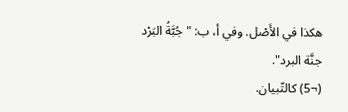هكذا في الأَصْل. وفي أ، ب: "جُبَّةُ البَرْد جنَّة البرد".
(¬5) كالتّبيان.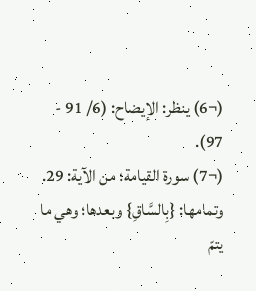(¬6) ينظر: الإيضاح: (6/ 91 - 97).
(¬7) سورة القيامة؛ من الآية: 29. وتمامها: {بِالسَّاقِ} وبعدها؛ وهي ما يتمّ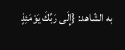به الشّاهد: {إِلَى رَبِّكَ يَوْمَئِذٍ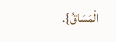الْمَسَاقُ}.